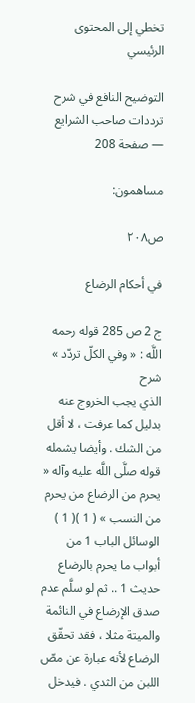تخطي إلى المحتوى الرئيسي

التوضيح النافع في شرح ترددات صاحب الشرايع — صفحة 208

مساهمون:

ص٢٠٨

في أحكام الرضاع

ج 2 ص 285 قوله رحمه اللَّه : « وفي الكلّ تردّد »
شرح
الذي يجب الخروج عنه بدليل كما عرفت ، لا أقل من الشك . وأيضا يشمله قوله صلَّى اللَّه عليه وآله « يحرم من الرضاع من يحرم من النسب » ( 1 )( 1 ) الوسائل الباب 1 من أبواب ما يحرم بالرضاع حديث 1 .. ثم لو سلَّم عدم صدق الإرضاع في النائمة والميتة مثلا ، فقد تحقّق الرضاع لأنه عبارة عن مصّ اللبن من الثدي . فيدخل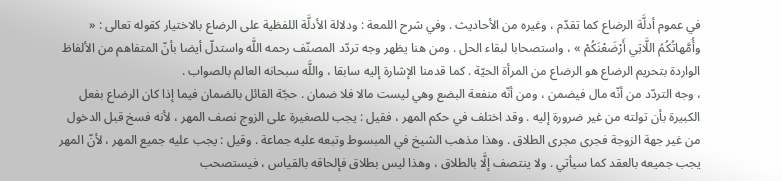في عموم أدلَّة الرضاع كما تقدّم ، وغيره من الأحاديث . وفي شرح اللمعة : ودلالة الأدلَّة اللفظية على الرضاع بالاختيار كقوله تعالى : « وأُمَّهاتُكُمُ اللَّاتِي أَرْضَعْنَكُمْ » ، واستصحابا لبقاء الحل . ومن هنا يظهر وجه تردّد المصنّف رحمه اللَّه واستدلّ أيضا بأنّ المتفاهم من الألفاظ الواردة بتحريم الرضاع هو الرضاع من المرأة الحيّة . كما قدمنا الإشارة إليه سابقا ، واللَّه سبحانه العالم بالصواب .
، وجه التردّد من أنّه مال فيضمن ، ومن أنّه منفعة البضع وهي ليست مالا فلا ضمان . حجّة القائل بالضمان فيما إذا كان الرضاع بفعل الكبيرة بأن تولته من غير ضرورة إليه . وقد اختلف في حكم المهر ، فقيل : يجب للصغيرة على الزوج نصف المهر ، لأنه فسخ قبل الدخول من غير جهة الزوجة فجرى مجرى الطلاق . وهذا مذهب الشيخ في المبسوط وتبعه عليه جماعة . وقيل : يجب عليه جميع المهر ، لأنّ المهر يجب جميعه بالعقد كما سيأتي . ولا ينتصف إلَّا بالطلاق ، وهذا ليس بطلاق فإلحاقه بالقياس ، فيستصحب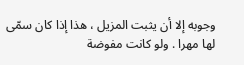وجوبه إلا أن يثبت المزيل ، هذا إذا كان سمّى لها مهرا . ولو كانت مفوضة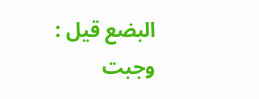البضع قيل : وجبت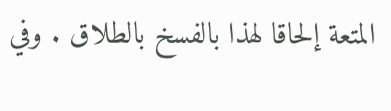المتعة إلحاقا لهذا بالفسخ بالطلاق . وفي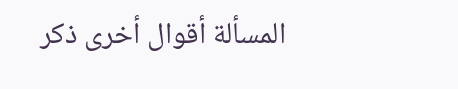المسألة أقوال أخرى ذكر